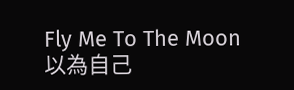Fly Me To The Moon
以為自己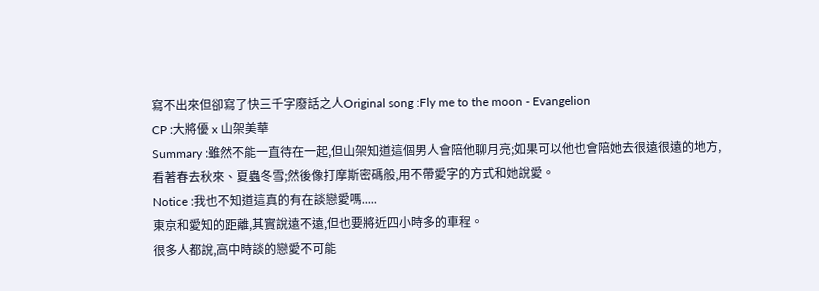寫不出來但卻寫了快三千字廢話之人Original song :Fly me to the moon - Evangelion
CP :大將優 x 山架美華
Summary :雖然不能一直待在一起,但山架知道這個男人會陪他聊月亮;如果可以他也會陪她去很遠很遠的地方,看著春去秋來、夏蟲冬雪;然後像打摩斯密碼般,用不帶愛字的方式和她說愛。
Notice :我也不知道這真的有在談戀愛嗎.....
東京和愛知的距離,其實說遠不遠,但也要將近四小時多的車程。
很多人都說,高中時談的戀愛不可能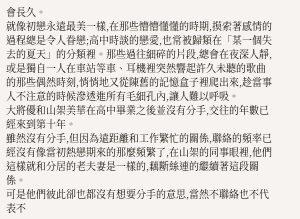會長久。
就像初戀永遠最美一樣,在那些懵懵懂懂的時期,摸索著感情的過程總是令人眷戀;高中時談的戀愛,也常被歸類在「某一個失去的夏天」的分類裡。那些過往細碎的片段,總會在夜深人靜,或是獨自一人在車站等車、耳機裡突然響起許久未聽的歌曲的那些偶然時刻,悄悄地又從陳舊的記憶盒子裡爬出來,趁當事人不注意的時候滲透進所有毛細孔內,讓人難以呼吸。
大將優和山架美華在高中畢業之後並沒有分手,交往的年數已經來到第十年。
雖然沒有分手,但因為遠距離和工作繁忙的關係,聯絡的頻率已經沒有像當初熱戀期來的那麼頻繁了,在山架的同事眼裡,他們這樣就和分居的老夫妻是一樣的,藕斷絲連的繼續著這段關係。
可是他們彼此卻也都沒有想要分手的意思,當然不聯絡也不代表不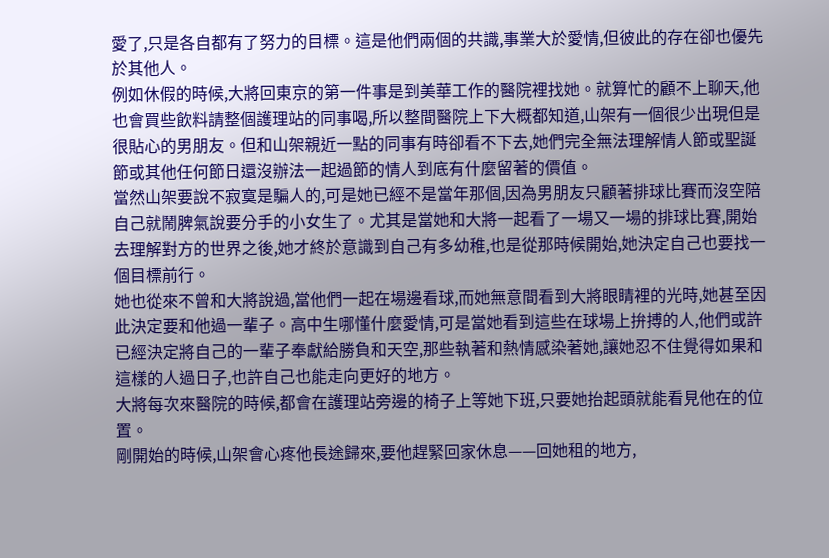愛了,只是各自都有了努力的目標。這是他們兩個的共識,事業大於愛情,但彼此的存在卻也優先於其他人。
例如休假的時候,大將回東京的第一件事是到美華工作的醫院裡找她。就算忙的顧不上聊天,他也會買些飲料請整個護理站的同事喝,所以整間醫院上下大概都知道,山架有一個很少出現但是很貼心的男朋友。但和山架親近一點的同事有時卻看不下去,她們完全無法理解情人節或聖誕節或其他任何節日還沒辦法一起過節的情人到底有什麼留著的價值。
當然山架要說不寂寞是騙人的,可是她已經不是當年那個,因為男朋友只顧著排球比賽而沒空陪自己就鬧脾氣說要分手的小女生了。尤其是當她和大將一起看了一場又一場的排球比賽,開始去理解對方的世界之後,她才終於意識到自己有多幼稚,也是從那時候開始,她決定自己也要找一個目標前行。
她也從來不曾和大將說過,當他們一起在場邊看球,而她無意間看到大將眼睛裡的光時,她甚至因此決定要和他過一輩子。高中生哪懂什麼愛情,可是當她看到這些在球場上拚搏的人,他們或許已經決定將自己的一輩子奉獻給勝負和天空,那些執著和熱情感染著她,讓她忍不住覺得如果和這樣的人過日子,也許自己也能走向更好的地方。
大將每次來醫院的時候,都會在護理站旁邊的椅子上等她下班,只要她抬起頭就能看見他在的位置。
剛開始的時候,山架會心疼他長途歸來,要他趕緊回家休息——回她租的地方,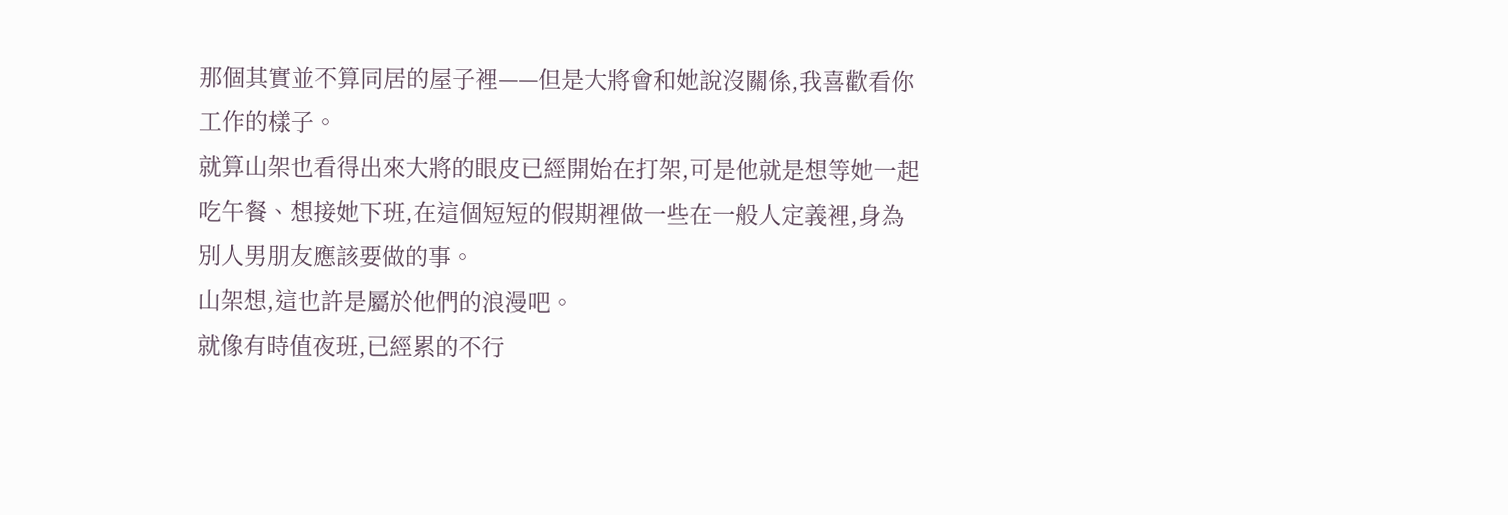那個其實並不算同居的屋子裡——但是大將會和她說沒關係,我喜歡看你工作的樣子。
就算山架也看得出來大將的眼皮已經開始在打架,可是他就是想等她一起吃午餐、想接她下班,在這個短短的假期裡做一些在一般人定義裡,身為別人男朋友應該要做的事。
山架想,這也許是屬於他們的浪漫吧。
就像有時值夜班,已經累的不行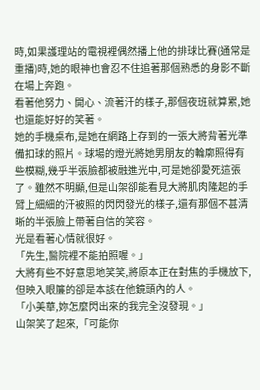時,如果護理站的電視裡偶然播上他的排球比賽(通常是重播)時,她的眼神也會忍不住追著那個熟悉的身影不斷在場上奔跑。
看著他努力、開心、流著汗的樣子,那個夜班就算累,她也還能好好的笑著。
她的手機桌布,是她在網路上存到的一張大將背著光準備扣球的照片。球場的燈光將她男朋友的輪廓照得有些模糊,幾乎半張臉都被融進光中,可是她卻愛死這張了。雖然不明顯,但是山架卻能看見大將肌肉隆起的手臂上細細的汗被照的閃閃發光的樣子,還有那個不甚清晰的半張臉上帶著自信的笑容。
光是看著心情就很好。
「先生,醫院裡不能拍照喔。」
大將有些不好意思地笑笑,將原本正在對焦的手機放下,但映入眼簾的卻是本該在他鏡頭內的人。
「小美華,妳怎麼閃出來的我完全沒發現。」
山架笑了起來,「可能你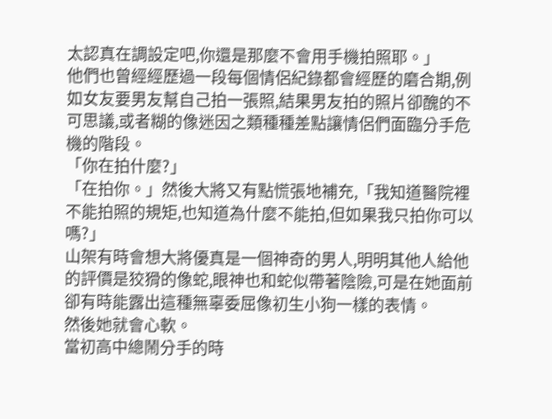太認真在調設定吧,你還是那麼不會用手機拍照耶。」
他們也曾經經歷過一段每個情侶紀錄都會經歷的磨合期,例如女友要男友幫自己拍一張照,結果男友拍的照片卻醜的不可思議,或者糊的像迷因之類種種差點讓情侶們面臨分手危機的階段。
「你在拍什麼?」
「在拍你。」然後大將又有點慌張地補充,「我知道醫院裡不能拍照的規矩,也知道為什麼不能拍,但如果我只拍你可以嗎?」
山架有時會想大將優真是一個神奇的男人,明明其他人給他的評價是狡猾的像蛇,眼神也和蛇似帶著陰險,可是在她面前卻有時能露出這種無辜委屈像初生小狗一樣的表情。
然後她就會心軟。
當初高中總鬧分手的時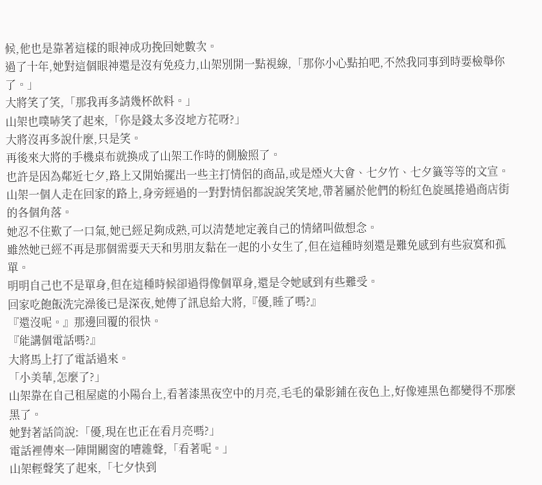候,他也是靠著這樣的眼神成功挽回她數次。
過了十年,她對這個眼神還是沒有免疫力,山架別開一點視線,「那你小心點拍吧,不然我同事到時要檢舉你了。」
大將笑了笑,「那我再多請幾杯飲料。」
山架也噗哧笑了起來,「你是錢太多沒地方花呀?」
大將沒再多說什麼,只是笑。
再後來大將的手機桌布就換成了山架工作時的側臉照了。
也許是因為鄰近七夕,路上又開始擺出一些主打情侶的商品,或是煙火大會、七夕竹、七夕籤等等的文宣。
山架一個人走在回家的路上,身旁經過的一對對情侶都說說笑笑地,帶著屬於他們的粉紅色旋風捲過商店街的各個角落。
她忍不住歎了一口氣,她已經足夠成熟,可以清楚地定義自己的情緒叫做想念。
雖然她已經不再是那個需要天天和男朋友黏在一起的小女生了,但在這種時刻還是難免感到有些寂寞和孤單。
明明自己也不是單身,但在這種時候卻過得像個單身,還是令她感到有些難受。
回家吃飽飯洗完澡後已是深夜,她傳了訊息給大將,『優,睡了嗎?』
『還沒呢。』那邊回覆的很快。
『能講個電話嗎?』
大將馬上打了電話過來。
「小美華,怎麼了?」
山架靠在自己租屋處的小陽台上,看著漆黑夜空中的月亮,毛毛的暈影鋪在夜色上,好像連黑色都變得不那麼黑了。
她對著話筒說:「優,現在也正在看月亮嗎?」
電話裡傳來一陣開關窗的嘈雜聲,「看著呢。」
山架輕聲笑了起來,「七夕快到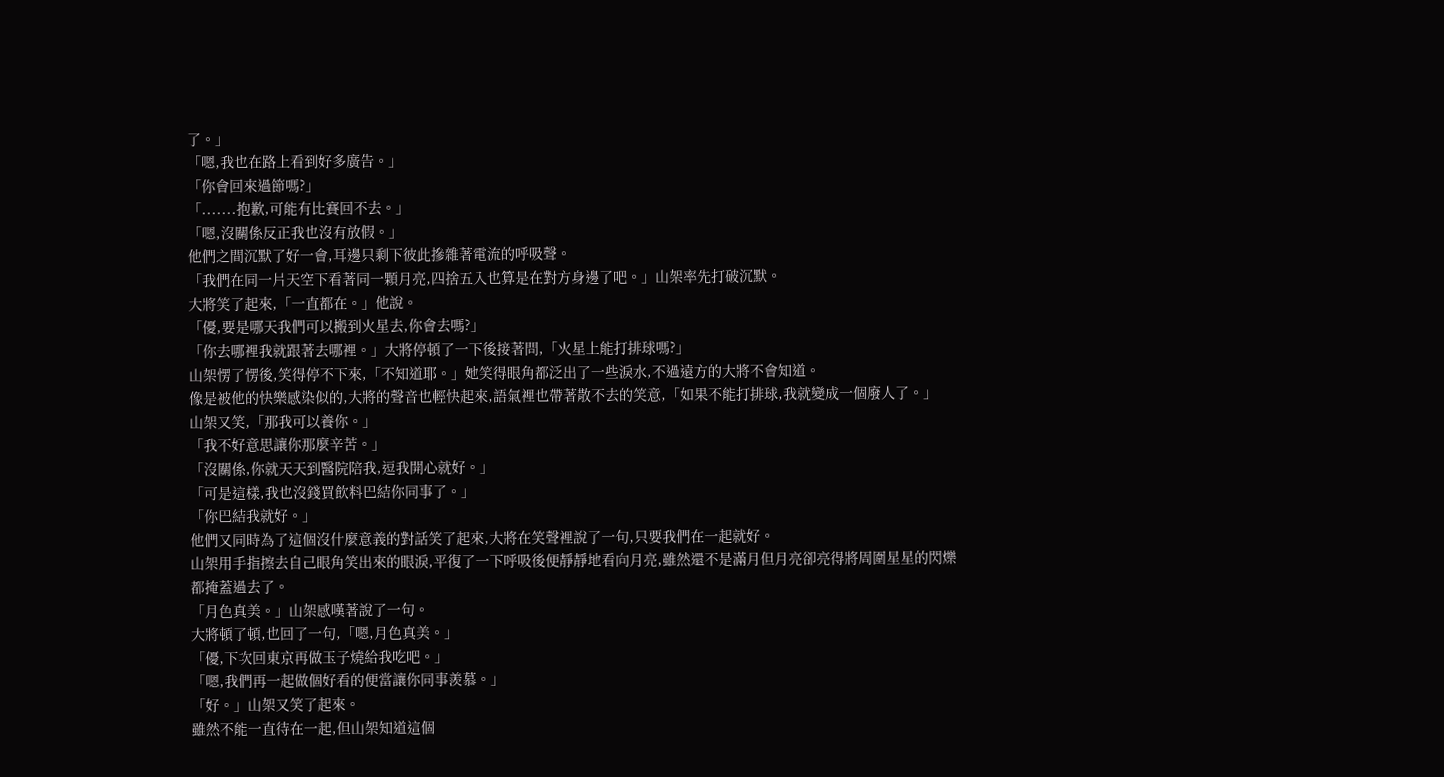了。」
「嗯,我也在路上看到好多廣告。」
「你會回來過節嗎?」
「.......抱歉,可能有比賽回不去。」
「嗯,沒關係反正我也沒有放假。」
他們之間沉默了好一會,耳邊只剩下彼此摻雜著電流的呼吸聲。
「我們在同一片天空下看著同一顆月亮,四捨五入也算是在對方身邊了吧。」山架率先打破沉默。
大將笑了起來,「一直都在。」他說。
「優,要是哪天我們可以搬到火星去,你會去嗎?」
「你去哪裡我就跟著去哪裡。」大將停頓了一下後接著問,「火星上能打排球嗎?」
山架愣了愣後,笑得停不下來,「不知道耶。」她笑得眼角都泛出了一些淚水,不過遠方的大將不會知道。
像是被他的快樂感染似的,大將的聲音也輕快起來,語氣裡也帶著散不去的笑意,「如果不能打排球,我就變成一個廢人了。」
山架又笑,「那我可以養你。」
「我不好意思讓你那麼辛苦。」
「沒關係,你就天天到醫院陪我,逗我開心就好。」
「可是這樣,我也沒錢買飲料巴結你同事了。」
「你巴結我就好。」
他們又同時為了這個沒什麼意義的對話笑了起來,大將在笑聲裡說了一句,只要我們在一起就好。
山架用手指擦去自己眼角笑出來的眼淚,平復了一下呼吸後便靜靜地看向月亮,雖然還不是滿月但月亮卻亮得將周圍星星的閃爍都掩蓋過去了。
「月色真美。」山架感嘆著說了一句。
大將頓了頓,也回了一句,「嗯,月色真美。」
「優,下次回東京再做玉子燒給我吃吧。」
「嗯,我們再一起做個好看的便當讓你同事羨慕。」
「好。」山架又笑了起來。
雖然不能一直待在一起,但山架知道這個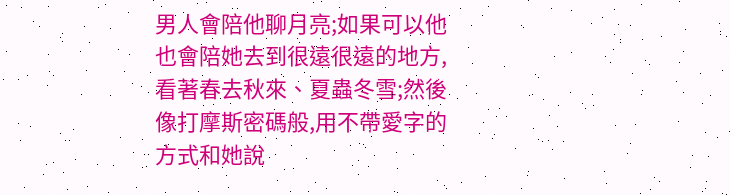男人會陪他聊月亮;如果可以他也會陪她去到很遠很遠的地方,看著春去秋來、夏蟲冬雪;然後像打摩斯密碼般,用不帶愛字的方式和她說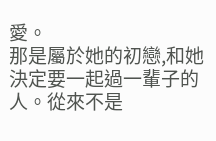愛。
那是屬於她的初戀,和她決定要一起過一輩子的人。從來不是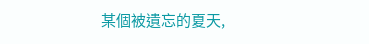某個被遺忘的夏天,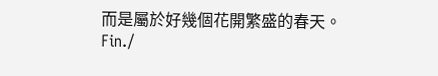而是屬於好幾個花開繁盛的春天。
Fin./